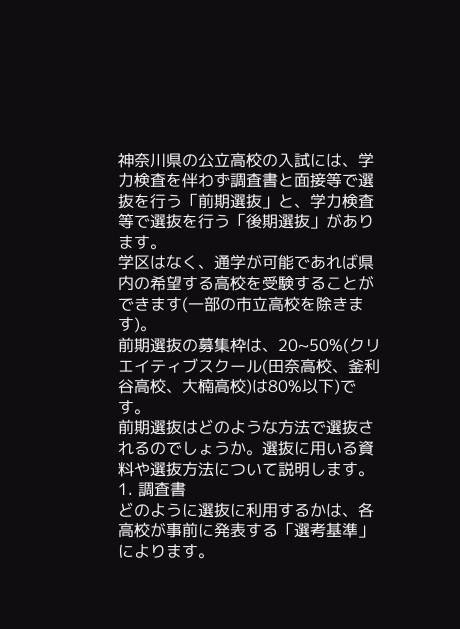神奈川県の公立高校の入試には、学力検査を伴わず調査書と面接等で選抜を行う「前期選抜」と、学力検査等で選抜を行う「後期選抜」があります。
学区はなく、通学が可能であれば県内の希望する高校を受験することができます(一部の市立高校を除きます)。
前期選抜の募集枠は、20~50%(クリエイティブスクール(田奈高校、釜利谷高校、大楠高校)は80%以下)です。
前期選抜はどのような方法で選抜されるのでしょうか。選抜に用いる資料や選抜方法について説明します。
1. 調査書
どのように選抜に利用するかは、各高校が事前に発表する「選考基準」によります。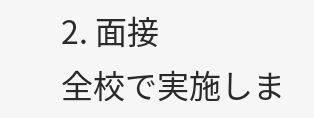2. 面接
全校で実施しま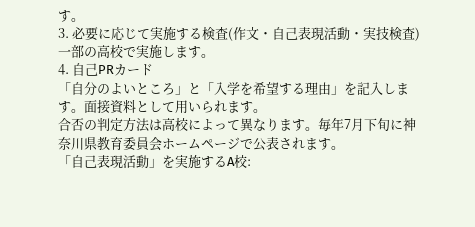す。
3. 必要に応じて実施する検査(作文・自己表現活動・実技検査)
一部の高校で実施します。
4. 自己PRカード
「自分のよいところ」と「入学を希望する理由」を記入します。面接資料として用いられます。
合否の判定方法は高校によって異なります。毎年7月下旬に神奈川県教育委員会ホームページで公表されます。
「自己表現活動」を実施するA校: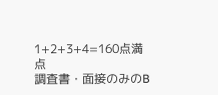1+2+3+4=160点満点
調査書・面接のみのB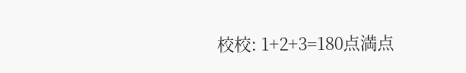校校: 1+2+3=180点満点